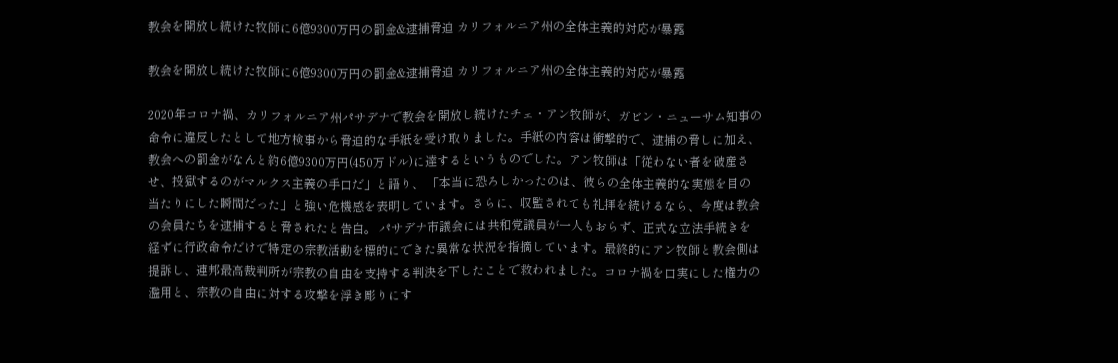教会を開放し続けた牧師に6億9300万円の罰金&逮捕脅迫 カリフォルニア州の全体主義的対応が暴露

教会を開放し続けた牧師に6億9300万円の罰金&逮捕脅迫 カリフォルニア州の全体主義的対応が暴露

2020年コロナ禍、カリフォルニア州パサデナで教会を開放し続けたチェ・アン牧師が、ガビン・ニューサム知事の命令に違反したとして地方検事から脅迫的な手紙を受け取りました。手紙の内容は衝撃的で、逮捕の脅しに加え、教会への罰金がなんと約6億9300万円(450万ドル)に達するというものでした。アン牧師は「従わない者を破産させ、投獄するのがマルクス主義の手口だ」と語り、 「本当に恐ろしかったのは、彼らの全体主義的な実態を目の当たりにした瞬間だった」と強い危機感を表明しています。さらに、収監されても礼拝を続けるなら、今度は教会の会員たちを逮捕すると脅されたと告白。 パサデナ市議会には共和党議員が一人もおらず、正式な立法手続きを経ずに行政命令だけで特定の宗教活動を標的にできた異常な状況を指摘しています。最終的にアン牧師と教会側は提訴し、連邦最高裁判所が宗教の自由を支持する判決を下したことで救われました。コロナ禍を口実にした権力の濫用と、宗教の自由に対する攻撃を浮き彫りにす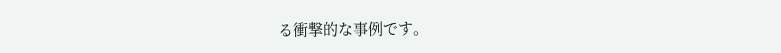る衝撃的な事例です。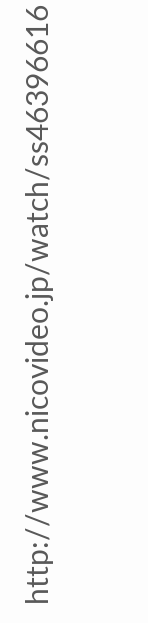http://www.nicovideo.jp/watch/ss46396616